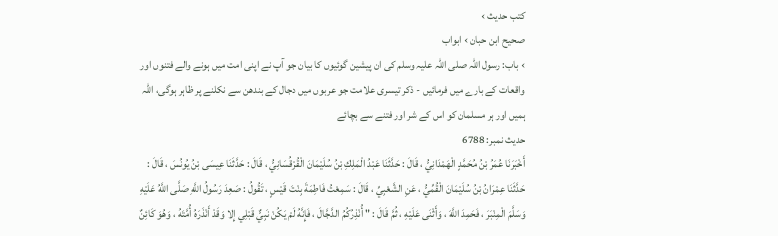کتب حدیث ›
صحیح ابن حبان › ابواب
› باب: رسول اللہ صلی اللہ علیہ وسلم کی ان پیشین گوئیوں کا بیان جو آپ نے اپنی امت میں ہونے والے فتنوں اور واقعات کے بارے میں فرمائیں - ذکر تیسری علامت جو عربوں میں دجال کے بندھن سے نکلنے پر ظاہر ہوگی، اللہ ہمیں اور ہر مسلمان کو اس کے شر اور فتنے سے بچائے
حدیث نمبر: 6788
أَخْبَرَنَا عُمَرُ بْنُ مُحَمَّدٍ الْهَمْدَانِيُّ ، قَالَ : حَدَّثَنَا عَبْدُ الْمَلِكِ بْنُ سُلَيْمَانَ الْقُرْقُسَانِيُّ ، قَالَ : حَدَّثَنَا عِيسَى بْنُ يُونُسَ ، قَالَ : حَدَّثَنَا عِمْرَانُ بْنُ سُلَيْمَانَ الْقُمِّيُّ ، عَنِ الشَّعْبِيِّ ، قَالَ : سَمِعْتُ فَاطِمَةَ بِنْتَ قَيْسٍ ، تَقُولُ : صَعِدَ رَسُولُ اللَّهِ صَلَّى اللَّهُ عَلَيْهِ وَسَلَّمَ الْمِنْبَرَ ، فَحَمِدَ اللَّهَ ، وَأَثْنَى عَلَيْهِ ، ثُمَّ قَالَ : " أُنْذِرُكُمُ الدَّجَّالَ ، فَإِنَّهُ لَمْ يَكُنْ نَبِيٌّ قَبْلِي إِلا وَقَدْ أَنْذَرَهُ أُمَّتَهُ ، وَهُوَ كَائِنٌ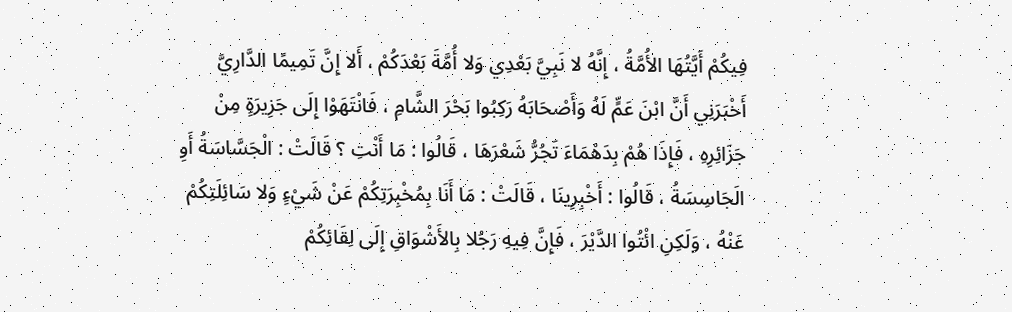فِيكُمْ أَيَّتُهَا الأُمَّةُ ، إِنَّهُ لا نَبِيَّ بَعْدِي وَلا أُمَّةَ بَعْدَكُمْ ، أَلا إِنَّ تَمِيمًا الدَّارِيَّ أَخْبَرَنِي أَنَّ ابْنَ عَمٍّ لَهُ وَأَصْحَابَهُ رَكِبُوا بَحْرَ الشَّامِ ، فَانْتَهَوْا إِلَى جَزِيرَةٍ مِنْ جَزَائِرِهِ ، فَإِذَا هُمْ بِدَهْمَاءَ تَجُرُّ شَعْرَهَا ، قَالُوا : مَا أَنْتِ ؟ قَالَتْ : الْجَسَّاسَةُ أَوِ الَجَاسِسَةُ ، قَالُوا : أَخْبِرِينَا ، قَالَتْ : مَا أَنَا بِمُخْبِرَتِكُمْ عَنْ شَيْءٍ وَلا سَائِلَتِكُمْ عَنْهُ ، وَلَكِنِ ائْتُوا الدَّيْرَ ، فَإِنَّ فِيهِ رَجُلا بِالأَشْوَاقِ إِلَى لِقَائِكُمْ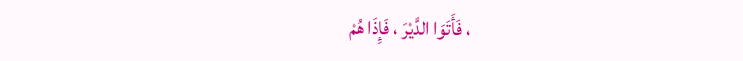، فَأَتَوَا الدَّيْرَ ، فَإِذَا هُمْ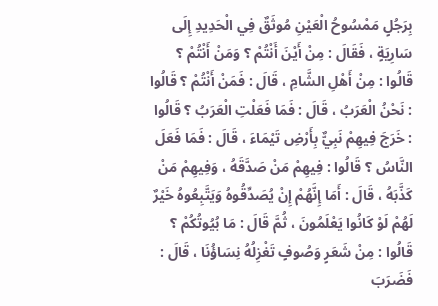بِرَجُلٍ مَمْسُوحُ الْعَيْنِ مُوثَقٌ فِي الْحَدِيدِ إِلَى سَارِيَةٍ ، فَقَالَ : مِنْ أَيْنَ أَنْتُمْ ؟ وَمَنْ أَنْتُمْ ؟ قَالُوا : مِنْ أَهْلِ الشَّامِ ، قَالَ : فَمَنْ أَنْتُمْ ؟ قَالُوا : نَحْنُ الْعَرَبُ ، قَالَ : فَمَا فَعَلْتِ الْعَرَبُ ؟ قَالُوا : خَرَجَ فِيهِمْ نَبِيٌّ بِأَرْضِ تَيْمَاءَ ، قَالَ : فَمَا فَعَلَ النَّاسُ ؟ قَالُوا : فِيهِمْ مَنْ صَدَّقَهُ ، وَفِيهِمْ مَنْ كَذَّبَهُ ، قَالَ : أَمَا إِنَّهُمْ إِنْ يُصَدِّقُوهُ وَيَتَّبِعُوهُ خَيْرٌ لَهُمْ لَوْ كَانُوا يَعْلَمُونَ ، ثُمَّ قَالَ : مَا بُيُوتُكُمْ ؟ قَالُوا : مِنْ شَعَرٍ وَصُوفٍ تَغْزِلُهُ نِسَاؤُنَا ، قَالَ : فَضَرَبَ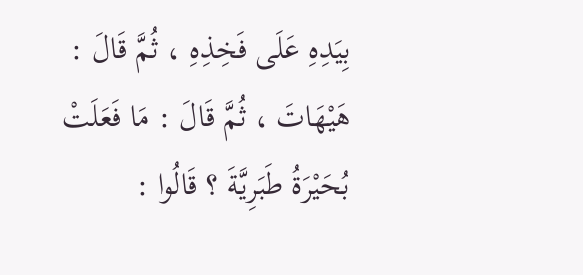بِيَدِهِ عَلَى فَخِذِهِ ، ثُمَّ قَالَ : هَيْهَاتَ ، ثُمَّ قَالَ : مَا فَعَلَتْ بُحَيْرَةُ طَبَرِيَّةَ ؟ قَالُوا :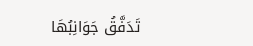تَدَفَّقُ جَوَانِبُهَا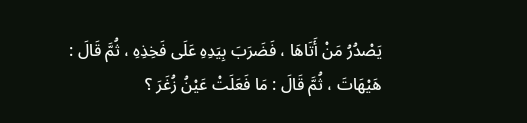يَصْدُرُ مَنْ أَتَاهَا ، فَضَرَبَ بِيَدِهِ عَلَى فَخِذِهِ ، ثُمَّ قَالَ : هَيْهَاتَ ، ثُمَّ قَالَ : مَا فَعَلَتْ عَيْنُ زُغَرَ ؟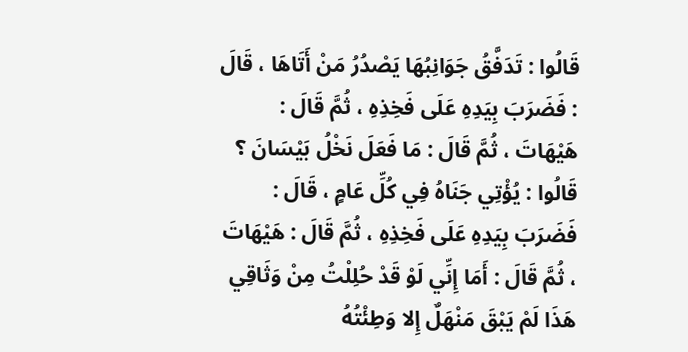قَالُوا : تَدَفَّقُ جَوَانِبُهَا يَصْدُرُ مَنْ أَتَاهَا ، قَالَ : فَضَرَبَ بِيَدِهِ عَلَى فَخِذِهِ ، ثُمَّ قَالَ : هَيْهَاتَ ، ثُمَّ قَالَ : مَا فَعَلَ نَخْلُ بَيْسَانَ ؟ قَالُوا : يُؤْتِي جَنَاهُ فِي كُلِّ عَامٍ ، قَالَ : فَضَرَبَ بِيَدِهِ عَلَى فَخِذِهِ ، ثُمَّ قَالَ : هَيْهَاتَ ، ثُمَّ قَالَ : أَمَا إِنِّي لَوْ قَدْ حُلِلْتُ مِنْ وَثَاقِي هَذَا لَمْ يَبْقَ مَنْهَلٌ إِلا وَطِئْتُهُ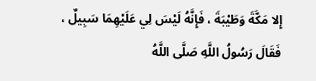إِلا مَكَّةَ وَطَيْبَةَ ، فَإِنَّهُ لَيْسَ لِي عَلَيْهِمَا سَبِيلٌ ، فَقَالَ رَسُولُ اللَّهِ صَلَّى اللَّهُ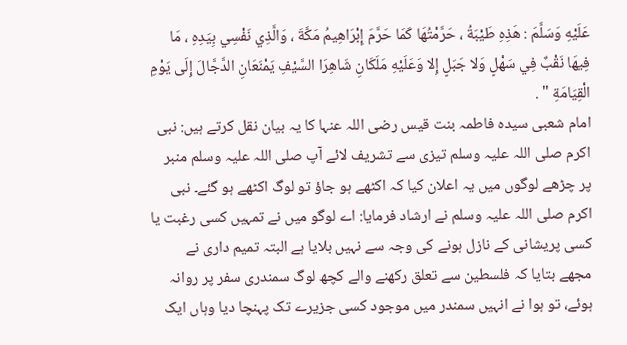عَلَيْهِ وَسَلَّمَ : هَذِهِ طَيْبَةُ ، حَرَّمْتُهَا كَمَا حَرَّمَ إِبْرَاهِيمُ مَكَّةَ ، وَالَّذِي نَفْسِي بِيَدِهِ ، مَا فِيهَا نَقْبٌ فِي سَهْلٍ وَلا جَبَلٍ إِلا وَعَلَيْهِ مَلَكَانِ شَاهِرَا السَّيْفِ يَمْنَعَانِ الدَّجَّالَ إِلَى يَوْمِ الْقِيَامَةِ " .
امام شعبی سیدہ فاطمہ بنت قیس رضی اللہ عنہا کا یہ بیان نقل کرتے ہیں: نبی اکرم صلی اللہ علیہ وسلم تیزی سے تشریف لائے آپ صلی اللہ علیہ وسلم منبر پر چڑھے لوگوں میں یہ اعلان کیا کہ اکٹھے ہو جاؤ تو لوگ اکٹھے ہو گئے۔ نبی اکرم صلی اللہ علیہ وسلم نے ارشاد فرمایا: اے لوگو میں نے تمہیں کسی رغبت یا کسی پریشانی کے نازل ہونے کی وجہ سے نہیں بلایا ہے البتہ تمیم داری نے مجھے بتایا کہ فلسطین سے تعلق رکھنے والے کچھ لوگ سمندری سفر پر روانہ ہوئے، تو ہوا نے انہیں سمندر میں موجود کسی جزیرے تک پہنچا دیا وہاں ایک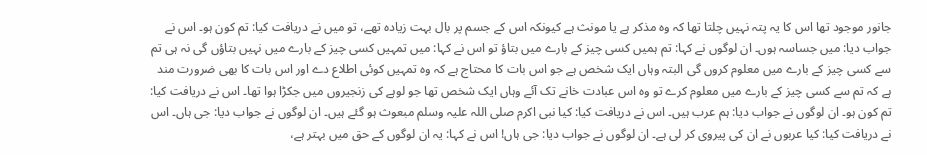جانور موجود تھا اس کا یہ پتہ نہیں چلتا تھا کہ وہ مذکر ہے یا مونث ہے کیونکہ اس کے جسم پر بال بہت زیادہ تھے، تو میں نے دریافت کیا: تم کون ہو۔ اس نے جواب دیا: میں جساسہ ہوں۔ ان لوگوں نے کہا: تم ہمیں کسی چیز کے بارے میں بتاؤ تو اس نے کہا: میں تمہیں کسی چیز کے بارے میں نہیں بتاؤں گی نہ ہی تم سے کسی چیز کے بارے میں معلوم کروں گی البتہ وہاں ایک شخص ہے جو اس بات کا محتاج ہے کہ وہ تمہیں کوئی اطلاع دے اور اس بات کا بھی ضرورت مند ہے کہ تم سے کسی چیز کے بارے میں معلوم کرے تو وہ اس عبادت خانے تک آئے وہاں ایک شخص تھا جو لوہے کی زنجیروں میں جکڑا ہوا تھا۔ اس نے دریافت کیا: تم کون ہو۔ ان لوگوں نے جواب دیا: ہم عرب ہیں۔ اس نے دریافت کیا: کیا نبی اکرم صلی اللہ علیہ وسلم مبعوث ہو گئے ہیں۔ ان لوگوں نے جواب دیا: جی ہاں۔ اس نے دریافت کیا: کیا عربوں نے ان کی پیروی کر لی ہے۔ ان لوگوں نے جواب دیا: جی ہاں! اس نے کہا: یہ ان لوگوں کے حق میں بہتر ہے،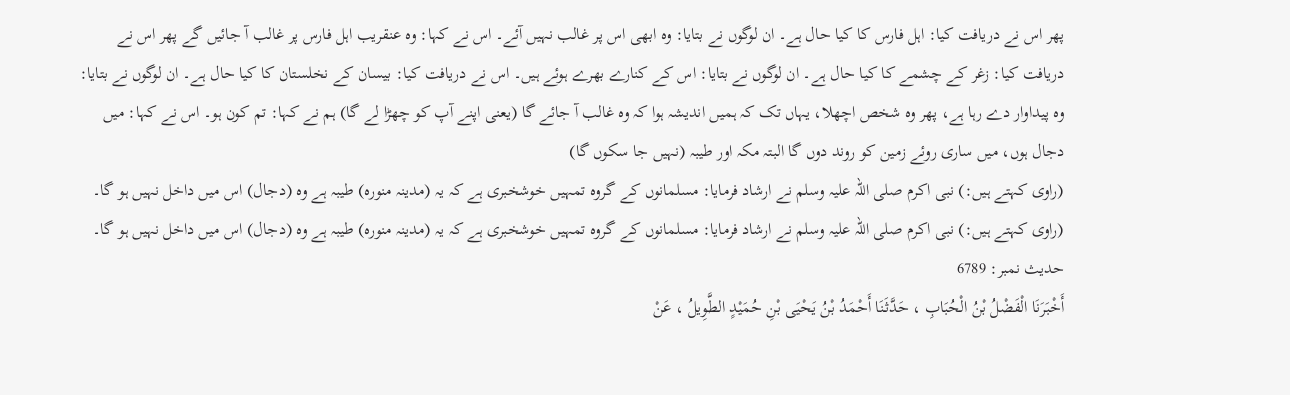پھر اس نے دریافت کیا: اہل فارس کا کیا حال ہے۔ ان لوگوں نے بتایا: وہ ابھی اس پر غالب نہیں آئے۔ اس نے کہا: وہ عنقریب اہل فارس پر غالب آ جائیں گے پھر اس نے دریافت کیا: زغر کے چشمے کا کیا حال ہے۔ ان لوگوں نے بتایا: اس کے کنارے بھرے ہوئے ہیں۔ اس نے دریافت کیا: بیسان کے نخلستان کا کیا حال ہے۔ ان لوگوں نے بتایا: وہ پیداوار دے رہا ہے، پھر وہ شخص اچھلا، یہاں تک کہ ہمیں اندیشہ ہوا کہ وہ غالب آ جائے گا (یعنی اپنے آپ کو چھڑا لے گا) ہم نے کہا: تم کون ہو۔ اس نے کہا: میں دجال ہوں، میں ساری روئے زمین کو روند دوں گا البتہ مکہ اور طیبہ (نہیں جا سکوں گا)
(راوی کہتے ہیں:) نبی اکرم صلی اللہ علیہ وسلم نے ارشاد فرمایا: مسلمانوں کے گروہ تمہیں خوشخبری ہے کہ یہ (مدینہ منورہ) طیبہ ہے وہ (دجال) اس میں داخل نہیں ہو گا۔
(راوی کہتے ہیں:) نبی اکرم صلی اللہ علیہ وسلم نے ارشاد فرمایا: مسلمانوں کے گروہ تمہیں خوشخبری ہے کہ یہ (مدینہ منورہ) طیبہ ہے وہ (دجال) اس میں داخل نہیں ہو گا۔
حدیث نمبر: 6789
أَخْبَرَنَا الْفَضْلُ بْنُ الْحُبَابِ ، حَدَّثَنَا أَحْمَدُ بْنُ يَحْيَى بْنِ حُمَيْدٍ الطَّوِيلُ ، عَنْ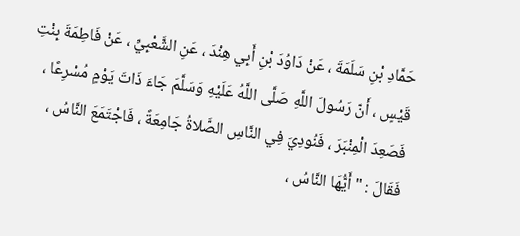حَمَّادِ بْنِ سَلَمَةَ ، عَنْ دَاوُدَ بْنِ أَبِي هِنْدَ ، عَنِ الشَّعْبِيِّ ، عَنْ فَاطِمَةَ بِنْتِ قَيْسٍ ، أَنّ رَسُولَ اللَّهِ صَلَّى اللَّهُ عَلَيْهِ وَسَلَّمَ جَاءَ ذَاتَ يَوْمٍ مُسْرِعًا ، فَصَعِدَ الْمِنْبَرَ ، فَنُودِيَ فِي النَّاسِ الصَّلاةُ جَامِعَةً ، فَاجْتَمَعَ النَّاسُ ، فَقَالَ : " أَيُّهَا النَّاسُ ،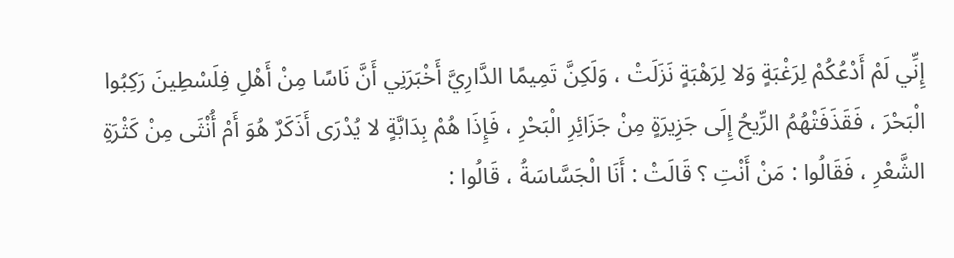إِنِّي لَمْ أَدْعُكُمْ لِرَغْبَةٍ وَلا لِرَهْبَةٍ نَزَلَتْ ، وَلَكِنَّ تَمِيمًا الدَّارِيَّ أَخْبَرَنِي أَنَّ نَاسًا مِنْ أَهْلِ فِلَسْطِينَ رَكِبُوا الْبَحْرَ ، فَقَذَفَتْهُمُ الرِّيحُ إِلَى جَزِيرَةٍ مِنْ جَزَائِرِ الْبَحْرِ ، فَإِذَا هُمْ بِدَابَّةٍ لا يُدْرَى أَذَكَرٌ هُوَ أَمْ أُنْثَى مِنْ كَثْرَةِ الشَّعْرِ ، فَقَالُوا : مَنْ أَنْتِ ؟ قَالَتْ : أَنَا الْجَسَّاسَةُ ، قَالُوا :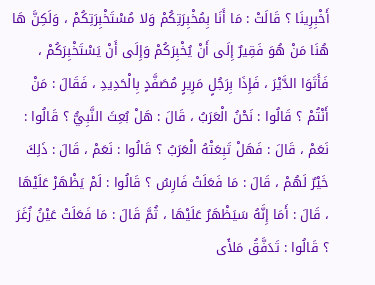أَخْبِرِينَا ؟ قَالَتْ : مَا أَنَا بِمُخْبِرَتِكُمْ وَلا مُسْتَخْبِرَتِكُمْ ، وَلَكِنَّ هَا هُنَا مَنْ هُوَ فَقِيرٌ إِلَى أَنْ يُخْبِرَكُمْ وَإِلَى أَنْ يَسْتَخْبِرَكُمْ ، فَأَتَوَا الدَّيْرَ ، فَإِذَا بِرَجُلٍ مَرِيرٍ مُصَفَّدٍ بِالْحَدِيدِ ، فَقَالَ : مَنْ أَنْتُمْ ؟ قَالُوا : نَحْنُ الْعَرَبُ ، قَالَ : هَلْ بُعِثَ النَّبِيُّ ؟ قَالُوا : نَعَمْ ، قَالَ : فَهَلْ تَبِعَتْهُ الْعَرَبُ ؟ قَالُوا : نَعَمْ ، قَالَ : ذَلِكَ خَيْرٌ لَهُمْ ، قَالَ : مَا فَعَلَتْ فَارِسُ ؟ قَالُوا : لَمْ يَظْهَرْ عَلَيْهَا ، قَالَ : أَمَا إِنَّهُ سَيَظْهَرُ عَلَيْهَا ، ثُمَّ قَالَ : مَا فَعَلَتْ عَيْنُ زُغَرَ ؟ قَالُوا : تَدَفَّقُ مَلأَى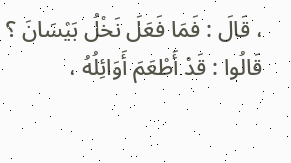، قَالَ : فَمَا فَعَلَ نَخْلُ بَيْسَانَ ؟ قَالُوا : قَدْ أَطْعَمَ أَوَائِلُهُ ،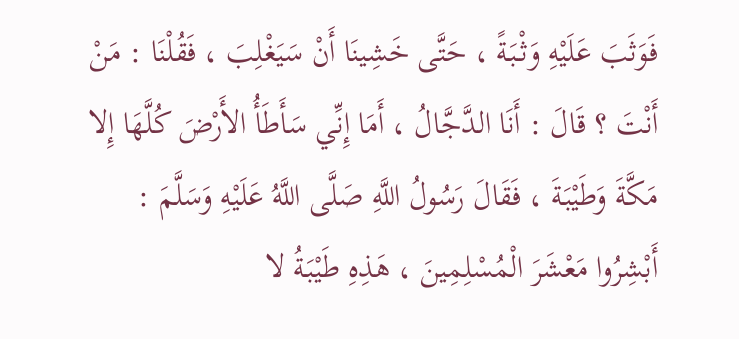فَوَثَبَ عَلَيْهِ وَثْبَةً ، حَتَّى خَشِينَا أَنْ سَيَغْلِبَ ، فَقُلْنَا : مَنْ أَنْتَ ؟ قَالَ : أَنَا الدَّجَّالُ ، أَمَا إِنِّي سَأَطَأُ الأَرْضَ كُلَّهَا إِلا مَكَّةَ وَطَيْبَةَ ، فَقَالَ رَسُولُ اللَّهِ صَلَّى اللَّهُ عَلَيْهِ وَسَلَّمَ : أَبْشِرُوا مَعْشَرَ الْمُسْلِمِينَ ، هَذِهِ طَيْبَةُ لا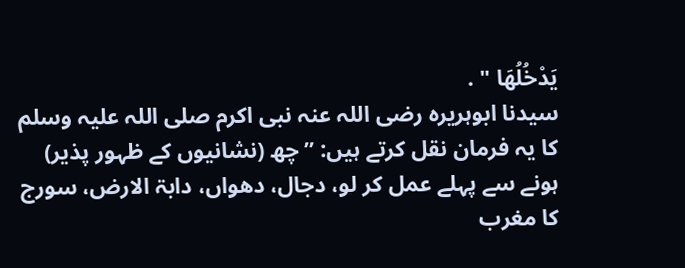يَدْخُلُهَا " .
سیدنا ابوہریرہ رضی اللہ عنہ نبی اکرم صلی اللہ علیہ وسلم کا یہ فرمان نقل کرتے ہیں: ” چھ (نشانیوں کے ظہور پذیر) ہونے سے پہلے عمل کر لو، دجال، دھواں، دابۃ الارض، سورج کا مغرب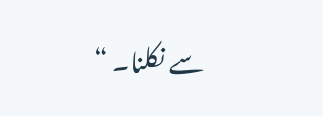سے نکلنا۔ “